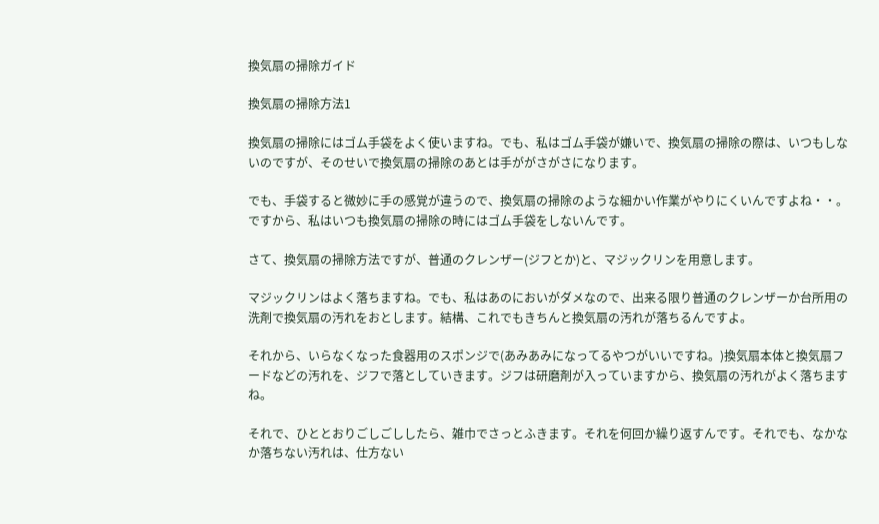換気扇の掃除ガイド

換気扇の掃除方法1

換気扇の掃除にはゴム手袋をよく使いますね。でも、私はゴム手袋が嫌いで、換気扇の掃除の際は、いつもしないのですが、そのせいで換気扇の掃除のあとは手ががさがさになります。

でも、手袋すると微妙に手の感覚が違うので、換気扇の掃除のような細かい作業がやりにくいんですよね・・。ですから、私はいつも換気扇の掃除の時にはゴム手袋をしないんです。

さて、換気扇の掃除方法ですが、普通のクレンザー(ジフとか)と、マジックリンを用意します。

マジックリンはよく落ちますね。でも、私はあのにおいがダメなので、出来る限り普通のクレンザーか台所用の洗剤で換気扇の汚れをおとします。結構、これでもきちんと換気扇の汚れが落ちるんですよ。

それから、いらなくなった食器用のスポンジで(あみあみになってるやつがいいですね。)換気扇本体と換気扇フードなどの汚れを、ジフで落としていきます。ジフは研磨剤が入っていますから、換気扇の汚れがよく落ちますね。

それで、ひととおりごしごししたら、雑巾でさっとふきます。それを何回か繰り返すんです。それでも、なかなか落ちない汚れは、仕方ない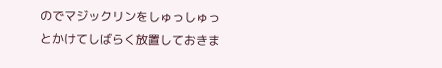のでマジックリンをしゅっしゅっとかけてしばらく放置しておきま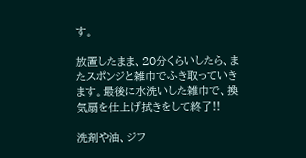す。

放置したまま、20分くらいしたら、またスポンジと雑巾でふき取っていきます。最後に水洗いした雑巾で、換気扇を仕上げ拭きをして終了!!

洗剤や油、ジフ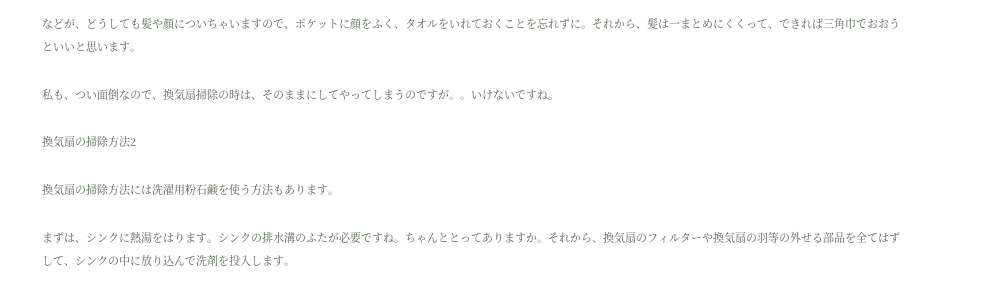などが、どうしても髪や顔についちゃいますので、ポケットに顔をふく、タオルをいれておくことを忘れずに。それから、髪は一まとめにくくって、できれば三角巾でおおうといいと思います。

私も、つい面倒なので、換気扇掃除の時は、そのままにしてやってしまうのですが。。いけないですね。

換気扇の掃除方法2

換気扇の掃除方法には洗濯用粉石鹸を使う方法もあります。

まずは、シンクに熱湯をはります。シンクの排水溝のふたが必要ですね。ちゃんととってありますか。それから、換気扇のフィルターや換気扇の羽等の外せる部品を全てはずして、シンクの中に放り込んで洗剤を投入します。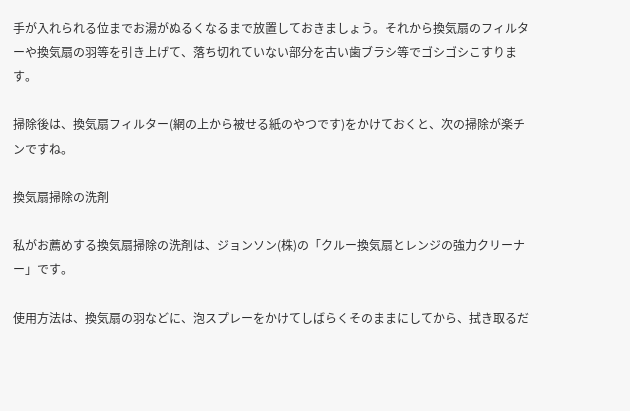手が入れられる位までお湯がぬるくなるまで放置しておきましょう。それから換気扇のフィルターや換気扇の羽等を引き上げて、落ち切れていない部分を古い歯ブラシ等でゴシゴシこすります。

掃除後は、換気扇フィルター(網の上から被せる紙のやつです)をかけておくと、次の掃除が楽チンですね。

換気扇掃除の洗剤

私がお薦めする換気扇掃除の洗剤は、ジョンソン(株)の「クルー換気扇とレンジの強力クリーナー」です。

使用方法は、換気扇の羽などに、泡スプレーをかけてしばらくそのままにしてから、拭き取るだ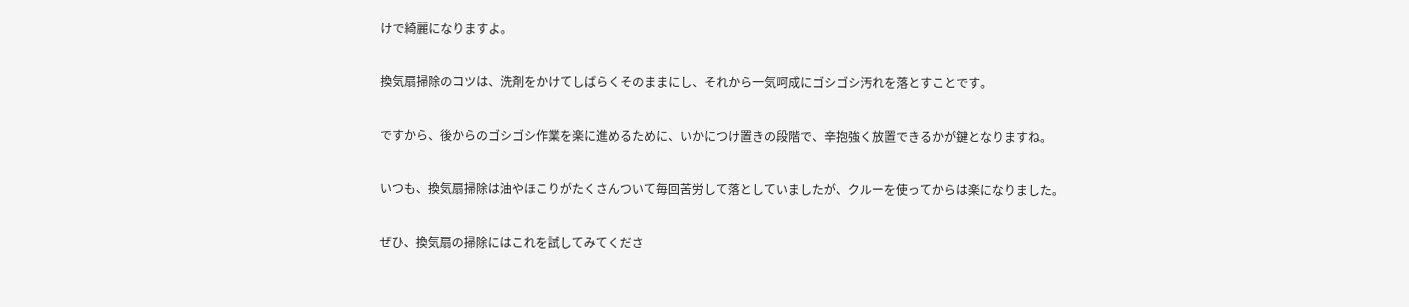けで綺麗になりますよ。

換気扇掃除のコツは、洗剤をかけてしばらくそのままにし、それから一気呵成にゴシゴシ汚れを落とすことです。

ですから、後からのゴシゴシ作業を楽に進めるために、いかにつけ置きの段階で、辛抱強く放置できるかが鍵となりますね。

いつも、換気扇掃除は油やほこりがたくさんついて毎回苦労して落としていましたが、クルーを使ってからは楽になりました。

ぜひ、換気扇の掃除にはこれを試してみてくださ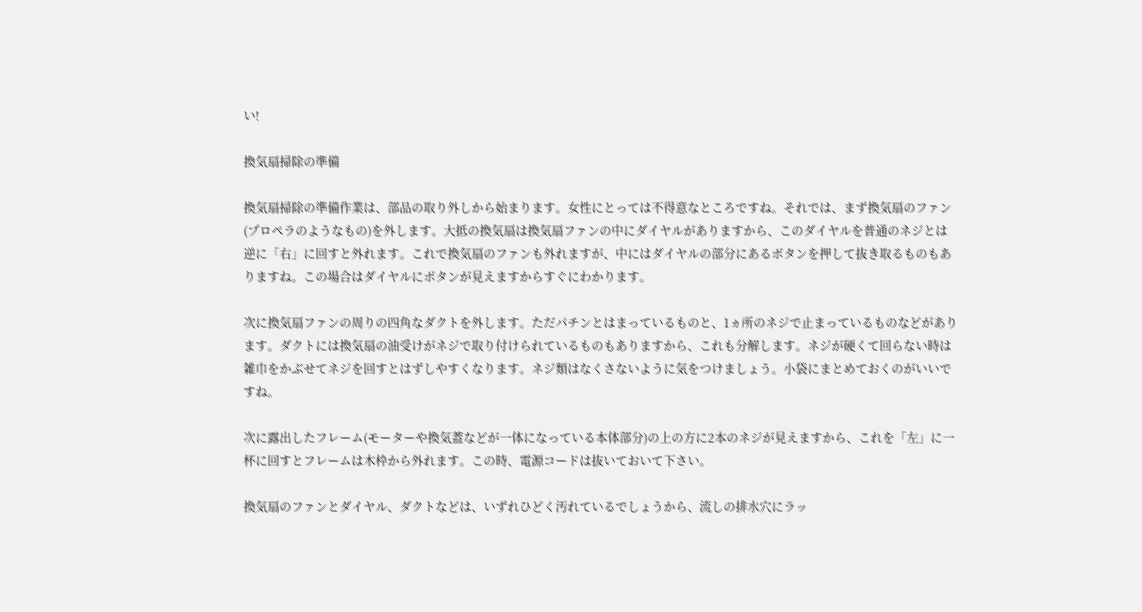い!

換気扇掃除の準備

換気扇掃除の準備作業は、部品の取り外しから始まります。女性にとっては不得意なところですね。それでは、まず換気扇のファン(プロペラのようなもの)を外します。大抵の換気扇は換気扇ファンの中にダイヤルがありますから、このダイヤルを普通のネジとは逆に「右」に回すと外れます。これで換気扇のファンも外れますが、中にはダイヤルの部分にあるボタンを押して抜き取るものもありますね。この場合はダイヤルにボタンが見えますからすぐにわかります。

次に換気扇ファンの周りの四角なダクトを外します。ただパチンとはまっているものと、1ヵ所のネジで止まっているものなどがあります。ダクトには換気扇の油受けがネジで取り付けられているものもありますから、これも分解します。ネジが硬くて回らない時は雑巾をかぶせてネジを回すとはずしやすくなります。ネジ類はなくさないように気をつけましょう。小袋にまとめておくのがいいですね。

次に露出したフレーム(モーターや換気蓋などが一体になっている本体部分)の上の方に2本のネジが見えますから、これを「左」に一杯に回すとフレームは木枠から外れます。この時、電源コードは抜いておいて下さい。

換気扇のファンとダイヤル、ダクトなどは、いずれひどく汚れているでしょうから、流しの排水穴にラッ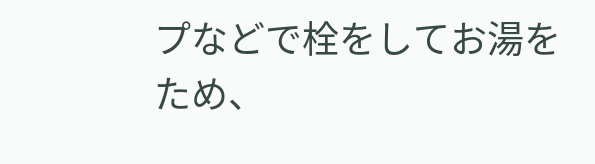プなどで栓をしてお湯をため、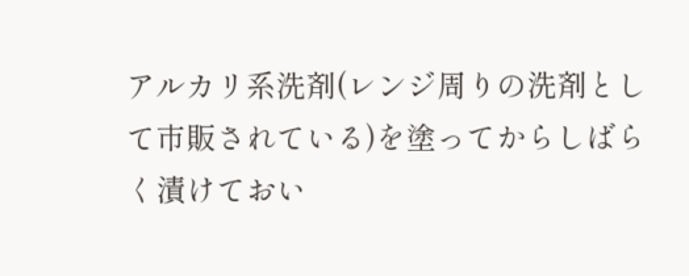アルカリ系洗剤(レンジ周りの洗剤として市販されている)を塗ってからしばらく漬けておい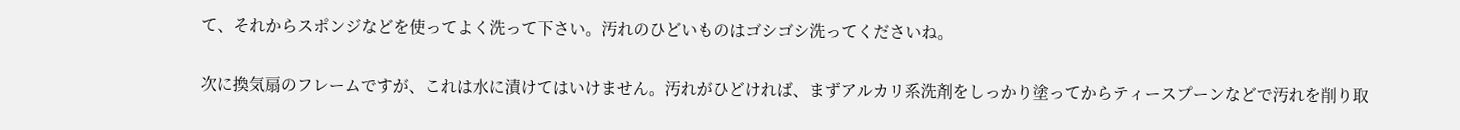て、それからスポンジなどを使ってよく洗って下さい。汚れのひどいものはゴシゴシ洗ってくださいね。

次に換気扇のフレームですが、これは水に漬けてはいけません。汚れがひどければ、まずアルカリ系洗剤をしっかり塗ってからティースプーンなどで汚れを削り取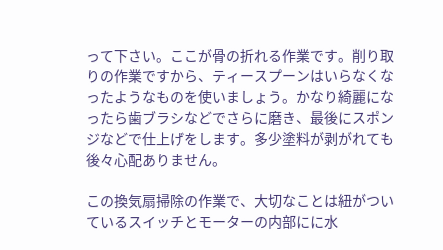って下さい。ここが骨の折れる作業です。削り取りの作業ですから、ティースプーンはいらなくなったようなものを使いましょう。かなり綺麗になったら歯ブラシなどでさらに磨き、最後にスポンジなどで仕上げをします。多少塗料が剥がれても後々心配ありません。

この換気扇掃除の作業で、大切なことは紐がついているスイッチとモーターの内部にに水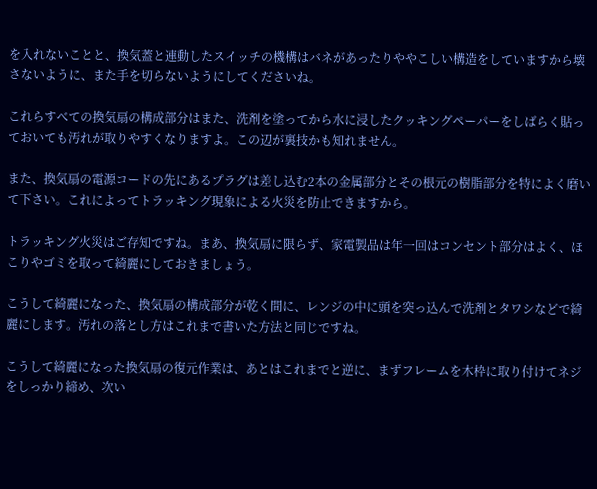を入れないことと、換気蓋と連動したスイッチの機構はバネがあったりややこしい構造をしていますから壊さないように、また手を切らないようにしてくださいね。

これらすべての換気扇の構成部分はまた、洗剤を塗ってから水に浸したクッキングペーパーをしばらく貼っておいても汚れが取りやすくなりますよ。この辺が裏技かも知れません。

また、換気扇の電源コードの先にあるプラグは差し込む2本の金属部分とその根元の樹脂部分を特によく磨いて下さい。これによってトラッキング現象による火災を防止できますから。

トラッキング火災はご存知ですね。まあ、換気扇に限らず、家電製品は年一回はコンセント部分はよく、ほこりやゴミを取って綺麗にしておきましょう。

こうして綺麗になった、換気扇の構成部分が乾く間に、レンジの中に頭を突っ込んで洗剤とタワシなどで綺麗にします。汚れの落とし方はこれまで書いた方法と同じですね。

こうして綺麗になった換気扇の復元作業は、あとはこれまでと逆に、まずフレームを木枠に取り付けてネジをしっかり締め、次い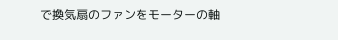で換気扇のファンをモーターの軸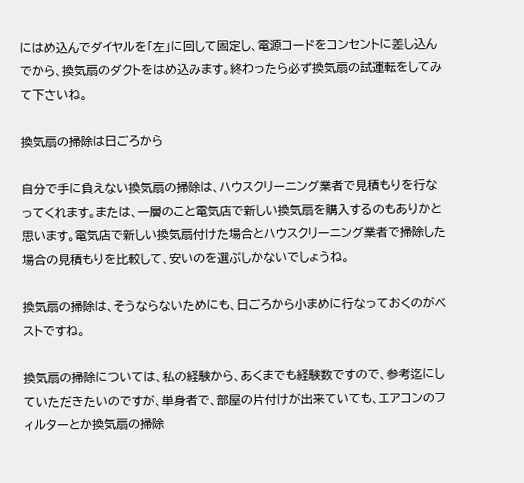にはめ込んでダイヤルを「左」に回して固定し、電源コードをコンセントに差し込んでから、換気扇のダクトをはめ込みます。終わったら必ず換気扇の試運転をしてみて下さいね。

換気扇の掃除は日ごろから

自分で手に負えない換気扇の掃除は、ハウスクリーニング業者で見積もりを行なってくれます。または、一層のこと電気店で新しい換気扇を購入するのもありかと思います。電気店で新しい換気扇付けた場合とハウスクリーニング業者で掃除した場合の見積もりを比較して、安いのを選ぶしかないでしょうね。

換気扇の掃除は、そうならないためにも、日ごろから小まめに行なっておくのがベストですね。

換気扇の掃除については、私の経験から、あくまでも経験数ですので、参考迄にしていただきたいのですが、単身者で、部屋の片付けが出来ていても、エアコンのフィルターとか換気扇の掃除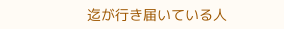迄が行き届いている人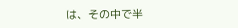は、その中で半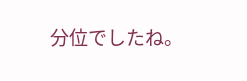分位でしたね。